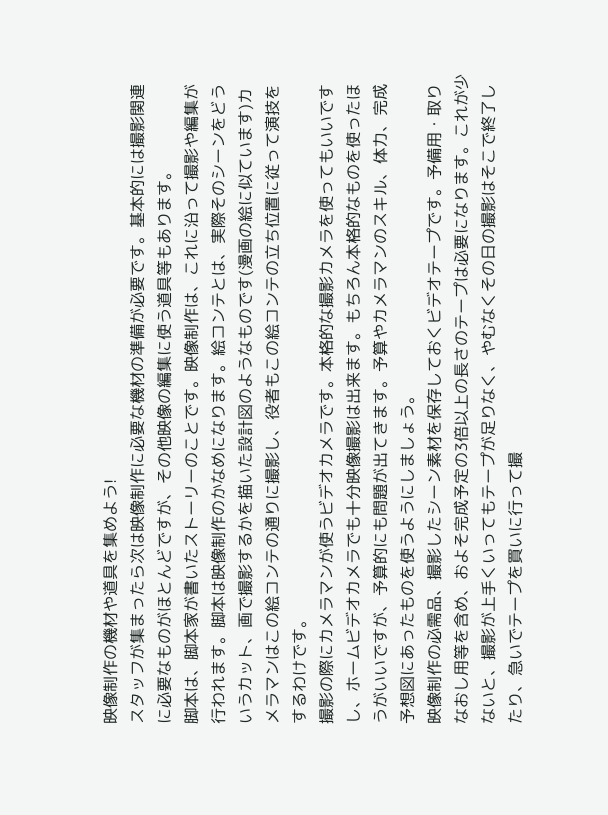映像制作の機材や道具を集めよう!
スタッフが集まったら次は映像制作に必要な機材の準備が必要です。基本的には撮影関連に必要なものがほとんどですが、その他映像の編集に使う道具等もあります。
脚本は、脚本家が書いたストーリーのことです。映像制作は、これに沿って撮影や編集が行われます。脚本は映像制作のかなめになります。絵コンテとは、実際そのシーンをどういうカット、画で撮影するかを描いた設計図のようなものです(漫画の絵に似ています)カメラマンはこの絵コンテの通りに撮影し、役者もこの絵コンテの立ち位置に従って演技をするわけです。
撮影の際にカメラマンが使うビデオカメラです。本格的な撮影カメラを使ってもいいですし、ホームビデオカメラでも十分映像撮影は出来ます。もちろん本格的なものを使ったほうがいいですが、予算的にも問題が出てきます。予算やカメラマンのスキル、体力、完成予想図にあったものを使うようにしましょう。
映像制作の必需品、撮影したシーン素材を保存しておくビデオテープです。予備用・取りなおし用等を含め、およそ完成予定の3倍以上の長さのテープは必要になります。これが少ないと、撮影が上手くいってもテープが足りなく、やむなくその日の撮影はそこで終了したり、急いでテープを買いに行って撮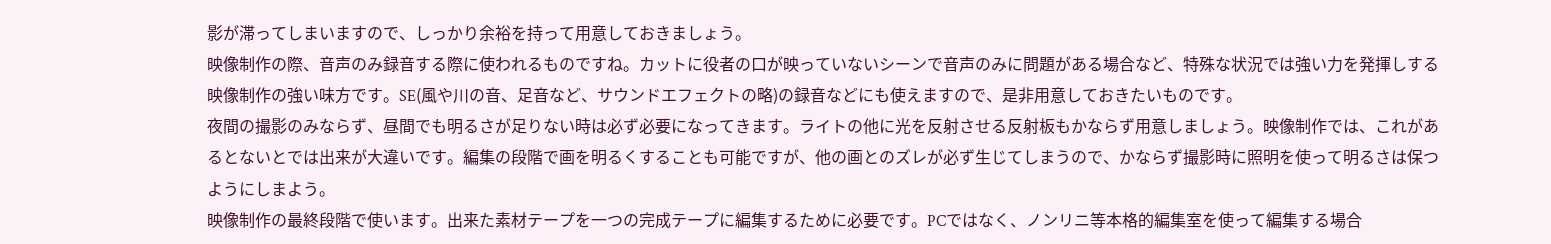影が滞ってしまいますので、しっかり余裕を持って用意しておきましょう。
映像制作の際、音声のみ録音する際に使われるものですね。カットに役者の口が映っていないシーンで音声のみに問題がある場合など、特殊な状況では強い力を発揮しする映像制作の強い味方です。SE(風や川の音、足音など、サウンドエフェクトの略)の録音などにも使えますので、是非用意しておきたいものです。
夜間の撮影のみならず、昼間でも明るさが足りない時は必ず必要になってきます。ライトの他に光を反射させる反射板もかならず用意しましょう。映像制作では、これがあるとないとでは出来が大違いです。編集の段階で画を明るくすることも可能ですが、他の画とのズレが必ず生じてしまうので、かならず撮影時に照明を使って明るさは保つようにしまよう。
映像制作の最終段階で使います。出来た素材テープを一つの完成テープに編集するために必要です。PCではなく、ノンリニ等本格的編集室を使って編集する場合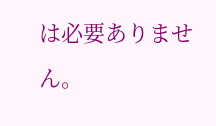は必要ありません。